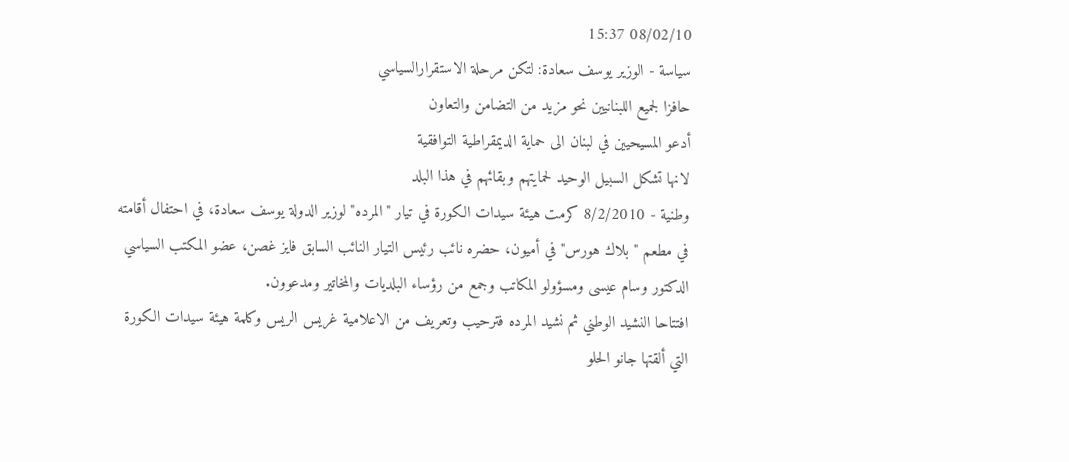08/02/10 15:37
سياسة - الوزير يوسف سعادة: لتكن مرحلة الاستقرارالسياسي
حافزا لجميع اللبنانيين نحو مزيد من التضامن والتعاون
أدعو المسيحيين في لبنان الى حماية الديمقراطية التوافقية
لانها تشكل السبيل الوحيد لحمايتهم وبقائهم في هذا البلد
وطنية - 8/2/2010 كرمت هيئة سيدات الكورة في تيار "المرده" لوزير الدولة يوسف سعادة، في احتفال أقامته في مطعم "بلاك هورس" في أميون، حضره نائب رئيس التيار النائب السابق فايز غصن، عضو المكتب السياسي الدكتور وسام عيسى ومسؤولو المكاتب وجمع من رؤساء البلديات والمخاتير ومدعوون.
افتتاحا النشيد الوطني ثم نشيد المرده فترحيب وتعريف من الاعلامية غريس الريس وكلمة هيئة سيدات الكورة التي ألقتها جانو الحلو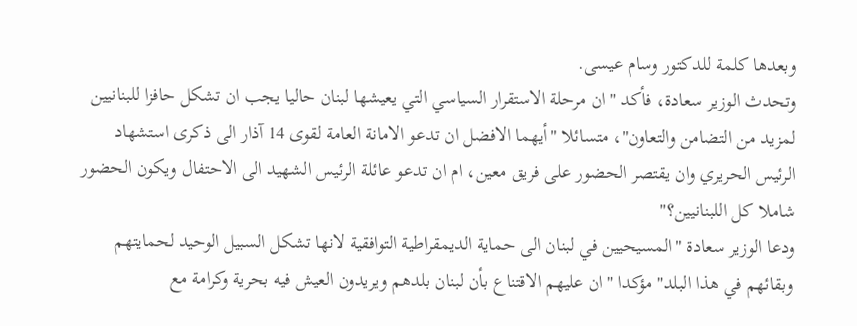وبعدها كلمة للدكتور وسام عيسى.
وتحدث الوزير سعادة، فأكد "ان مرحلة الاستقرار السياسي التي يعيشها لبنان حاليا يجب ان تشكل حافزا للبنانيين لمزيد من التضامن والتعاون"، متسائلا "أيهما الافضل ان تدعو الامانة العامة لقوى 14 آذار الى ذكرى استشهاد الرئيس الحريري وان يقتصر الحضور على فريق معين، ام ان تدعو عائلة الرئيس الشهيد الى الاحتفال ويكون الحضور شاملا كل اللبنانيين؟"
ودعا الوزير سعادة "المسيحيين في لبنان الى حماية الديمقراطية التوافقية لانها تشكل السبيل الوحيد لحمايتهم وبقائهم في هذا البلد" مؤكدا "ان عليهم الاقتناع بأن لبنان بلدهم ويريدون العيش فيه بحرية وكرامة مع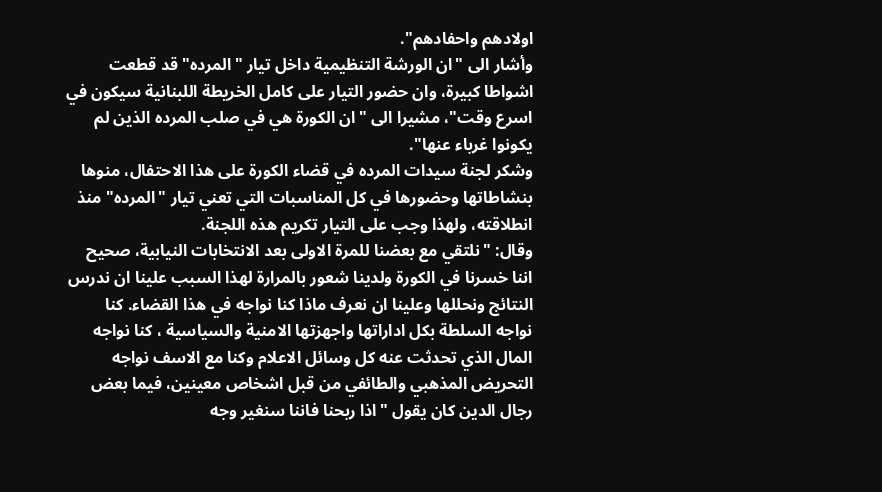اولادهم واحفادهم".
وأشار الى "ان الورشة التنظيمية داخل تيار "المرده" قد قطعت اشواطا كبيرة، وان حضور التيار على كامل الخريطة اللبنانية سيكون في اسرع وقت"، مشيرا الى "ان الكورة هي في صلب المرده الذين لم يكونوا غرباء عنها".
وشكر لجنة سيدات المرده في قضاء الكورة على هذا الاحتفال، منوها بنشاطاتها وحضورها في كل المناسبات التي تعني تيار "المرده" منذ انطلاقته، ولهذا وجب على التيار تكريم هذه اللجنة.
وقال: "نلتقي مع بعضنا للمرة الاولى بعد الانتخابات النيابية، صحيح اننا خسرنا في الكورة ولدينا شعور بالمرارة لهذا السبب علينا ان ندرس النتائج ونحللها وعلينا ان نعرف ماذا كنا نواجه في هذا القضاء. كنا نواجه السلطة بكل اداراتها واجهزتها الامنية والسياسية ، كنا نواجه المال الذي تحدثت عنه كل وسائل الاعلام وكنا مع الاسف نواجه التحريض المذهبي والطائفي من قبل اشخاص معينين، فيما بعض رجال الدين كان يقول "اذا ربحنا فاننا سنغير وجه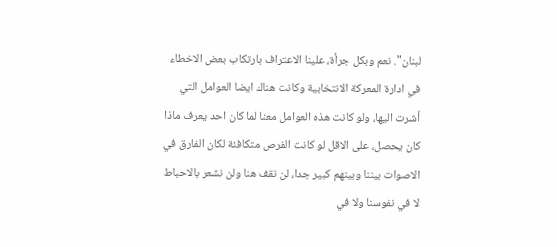لبنان". نعم وبكل جرأة، علينا الاعتراف بارتكاب بعض الاخطاء في ادارة المعركة الانتخابية وكانت هناك ايضا العوامل التي أشرت اليها، ولو كانت هذه العوامل معنا لما كان احد يعرف ماذا كان يحصل، على الاقل لو كانت الفرص متكافئة لكان الفارق في الاصوات بيننا وبينهم كبير جدا، لن نقف هنا ولن نشعر بالاحباط لا في نفوسنا ولا في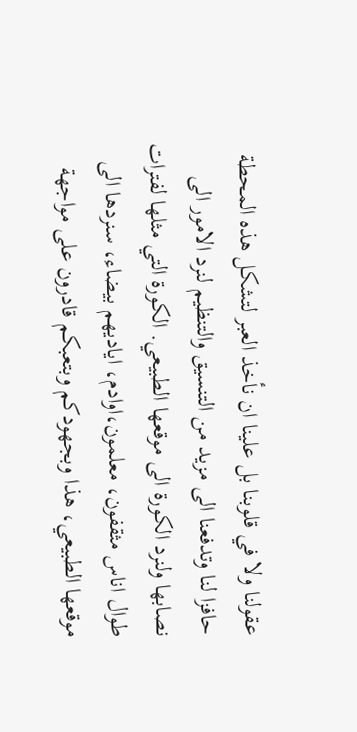عقولنا ولا في قلوبنا بل علينا ان نأخذ العبر لتشكل هذه المحطة حافزا لنا وتدفعنا الى مزيد من التنسيق والتنظيم لنرد الامور الى نصابها ولنرد الكورة الى موقعها الطبيعي. الكورة التي مثلها لفترات طوال اناس مثقفون، معلمون،اوادم، اياديهم بيضاء، سنردها الى موقعها الطبيعي، هذا وبجهودكم وبتعبكم قادرون على مواجهة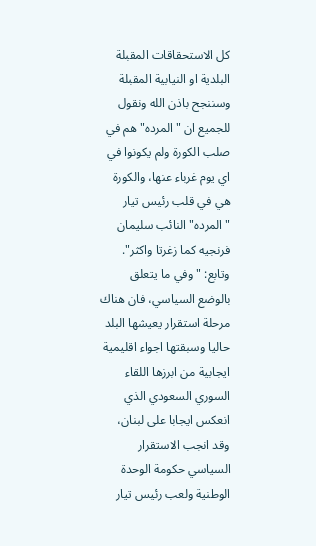كل الاستحقاقات المقبلة البلدية او النيابية المقبلة وسننجح باذن الله ونقول للجميع ان "المرده" هم في صلب الكورة ولم يكونوا في اي يوم غرباء عنها، والكورة هي في قلب رئيس تيار "المرده" النائب سليمان فرنجيه كما زغرتا واكثر".
وتابع: "وفي ما يتعلق بالوضع السياسي، فان هناك مرحلة استقرار يعيشها البلد حاليا وسبقتها اجواء اقليمية ايجابية من ابرزها اللقاء السوري السعودي الذي انعكس ايجابا على لبنان، وقد انجب الاستقرار السياسي حكومة الوحدة الوطنية ولعب رئيس تيار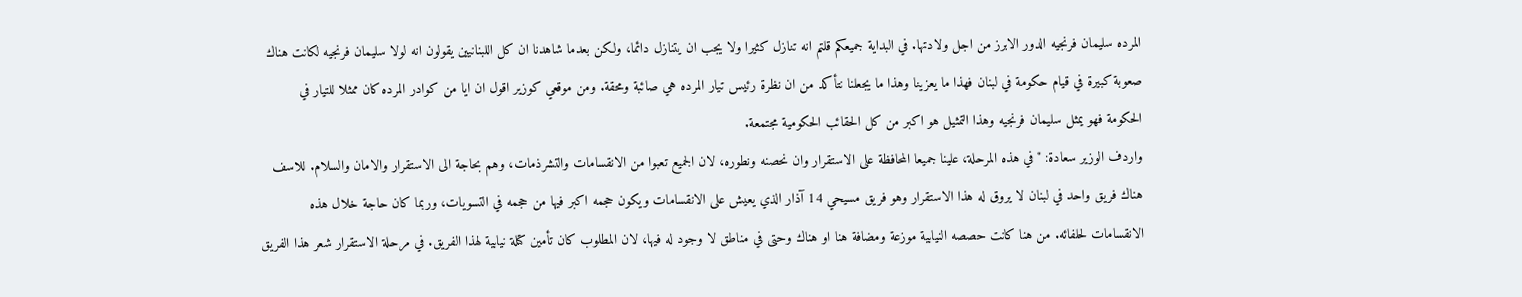المرده سليمان فرنجيه الدور الابرز من اجل ولادتها. في البداية جميعكم قلتم انه تنازل كثيرا ولا يجب ان يتنازل دائما، ولكن بعدما شاهدنا ان كل اللبنانيين يقولون انه لولا سليمان فرنجيه لكانت هناك صعوبة كبيرة في قيام حكومة في لبنان فهذا ما يعزينا وهذا ما يجعلنا نتأكد من ان نظرة رئيس تيار المرده هي صائبة ومحقة. ومن موقعي كوزير اقول ان ايا من كوادر المرده كان ممثلا للتيار في الحكومة فهو يمثل سليمان فرنجيه وهذا التمثيل هو اكبر من كل الحقائب الحكومية مجتمعة.
واردف الوزير سعادة: "في هذه المرحلة، علينا جميعا المحافظة على الاستقرار وان نحصنه ونطوره، لان الجميع تعبوا من الانقسامات والتشرذمات، وهم بحاجة الى الاستقرار والامان والسلام. للاسف هناك فريق واحد في لبنان لا يروق له هذا الاستقرار وهو فريق مسيحي 14 آذار الذي يعيش على الانقسامات ويكون حجمه اكبر فيها من حجمه في التسويات، وربما كان حاجة خلال هذه الانقسامات لحلفائه. من هنا كانت حصصه النيابية موزعة ومضافة هنا او هناك وحتى في مناطق لا وجود له فيها، لان المطلوب كان تأمين كتلة نيابية لهذا الفريق. في مرحلة الاستقرار شعر هذا الفريق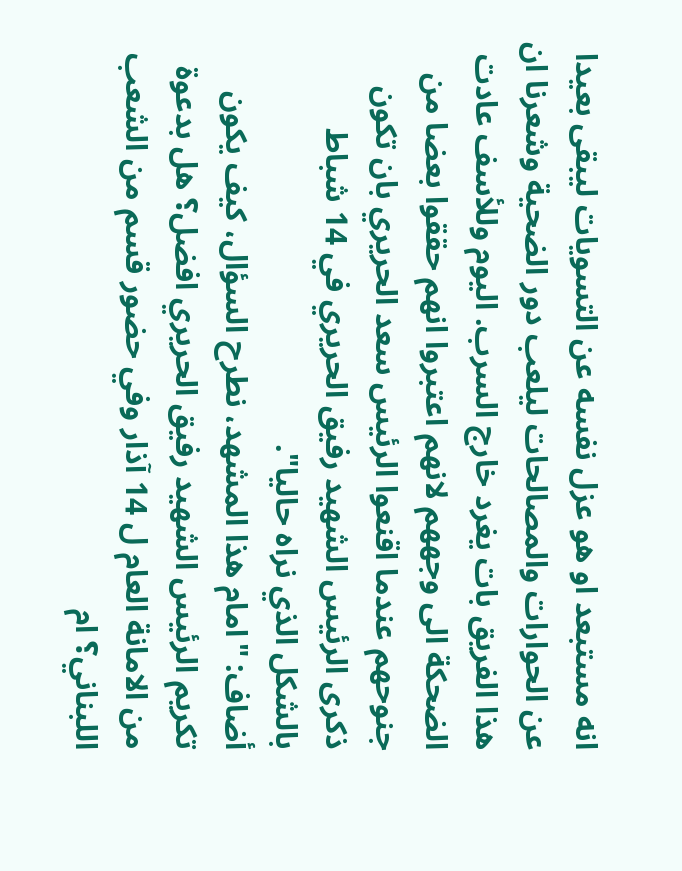انه مستبعد او هو عزل نفسه عن التسويات ليبقى بعيدا عن الحوارات والمصالحات ليلعب دور الضحية وشعرنا ان هذا الفريق بات يغرد خارج السرب. اليوم وللأسف عادت الضحكة الى وجههم لانهم اعتبروا انهم حققوا بعضا من جنوحهم عندما اقنعوا الرئيس سعد الحريري بان تكون ذكرى الرئيس الشهيد رفيق الحريري في 14 شباط بالشكل الذي نراه حاليا".
أضاف: "امام هذا المشهد، نطرح السؤال، كيف يكون تكريم الرئيس الشهيد رفيق الحريري افضل؟ هل بدعوة من الامانة العام ل 14 آذار وفي حضور قسم من الشعب اللبناني؟ ام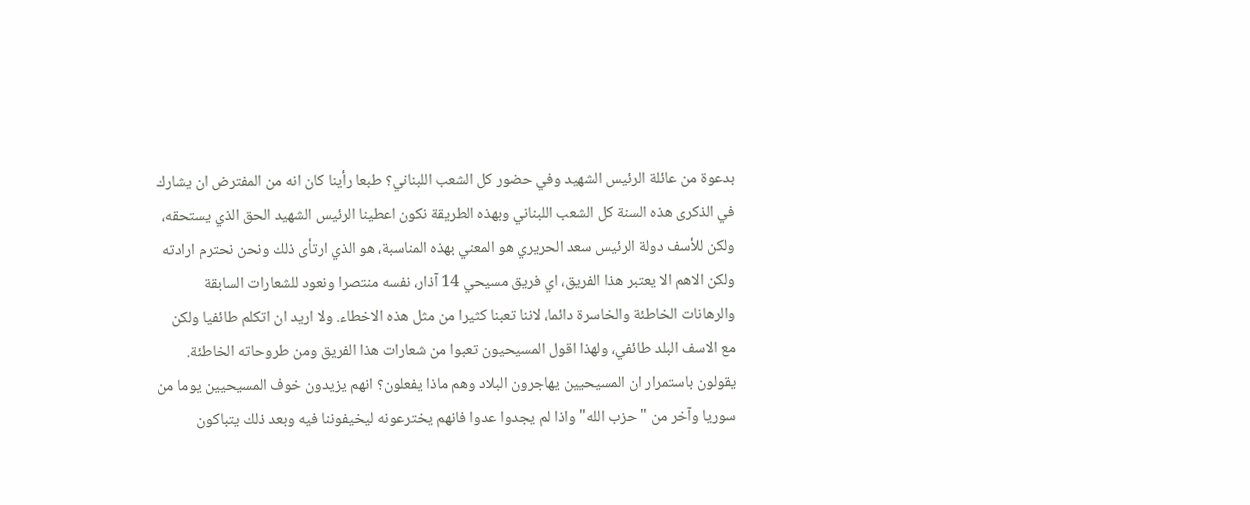بدعوة من عائلة الرئيس الشهيد وفي حضور كل الشعب اللبناني؟ طبعا رأينا كان انه من المفترض ان يشارك في الذكرى هذه السنة كل الشعب اللبناني وبهذه الطريقة نكون اعطينا الرئيس الشهيد الحق الذي يستحقه، ولكن للأسف دولة الرئيس سعد الحريري هو المعني بهذه المناسبة، هو الذي ارتأى ذلك ونحن نحترم ارادته ولكن الاهم الا يعتبر هذا الفريق، اي فريق مسيحي 14 آذار، نفسه منتصرا ونعود للشعارات السابقة والرهانات الخاطئة والخاسرة دائما، لاننا تعبنا كثيرا من مثل هذه الاخطاء. ولا اريد ان اتكلم طائفيا ولكن مع الاسف البلد طائفي، ولهذا اقول المسيحيون تعبوا من شعارات هذا الفريق ومن طروحاته الخاطئة. يقولون باستمرار ان المسيحيين يهاجرون البلاد وهم ماذا يفعلون؟ انهم يزيدون خوف المسيحيين يوما من سوريا وآخر من "حزب الله" واذا لم يجدوا عدوا فانهم يخترعونه ليخيفوننا فيه وبعد ذلك يتباكون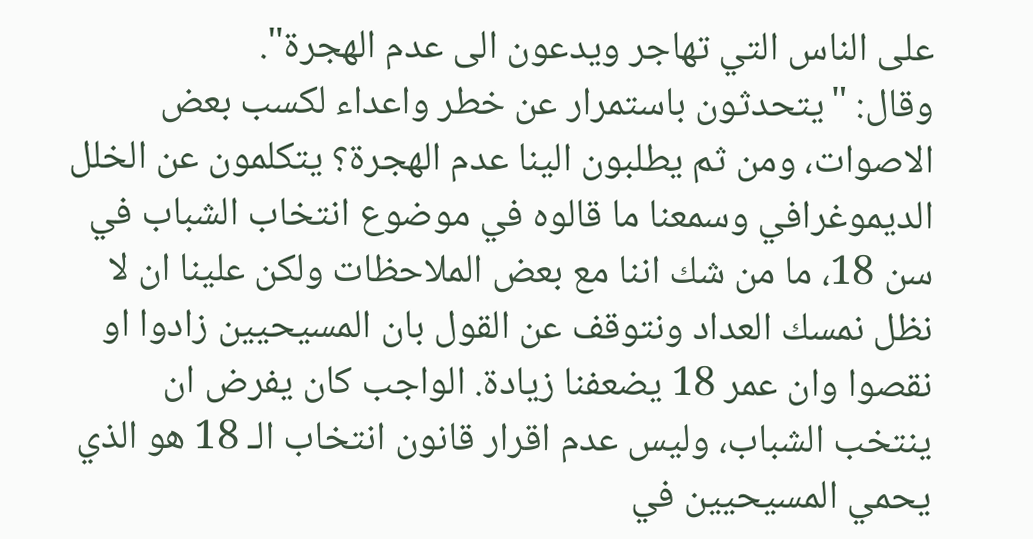على الناس التي تهاجر ويدعون الى عدم الهجرة".
وقال: "يتحدثون باستمرار عن خطر واعداء لكسب بعض الاصوات، ومن ثم يطلبون الينا عدم الهجرة؟ يتكلمون عن الخلل الديموغرافي وسمعنا ما قالوه في موضوع انتخاب الشباب في سن 18، ما من شك اننا مع بعض الملاحظات ولكن علينا ان لا نظل نمسك العداد ونتوقف عن القول بان المسيحيين زادوا او نقصوا وان عمر 18 يضعفنا زيادة. الواجب كان يفرض ان ينتخب الشباب، وليس عدم اقرار قانون انتخاب الـ 18 هو الذي يحمي المسيحيين في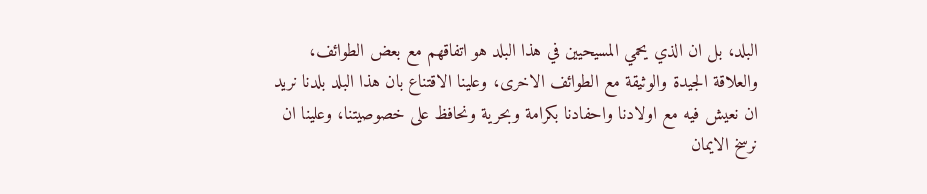البلد، بل ان الذي يحمي المسيحيين في هذا البلد هو اتفاقهم مع بعض الطوائف، والعلاقة الجيدة والوثيقة مع الطوائف الاخرى، وعلينا الاقتناع بان هذا البلد بلدنا نريد ان نعيش فيه مع اولادنا واحفادنا بكرامة وبحرية ونحافظ على خصوصيتنا، وعلينا ان نرسخ الايمان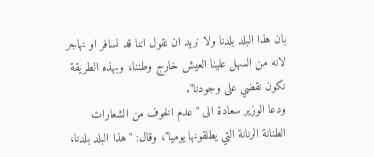بان هذا البلد بلدنا ولا نريد ان نقول اننا قد نسافر او نهاجر لانه من السهل علينا العيش خارج وطننا، وبهذه الطريقة نكون نقضي على وجودنا".
ودعا الوزير سعادة الى "عدم الخوف من الشعارات الطنانة الرنانة التي يطلقونها يوميا"، وقال: "هذا البلد بلدنا،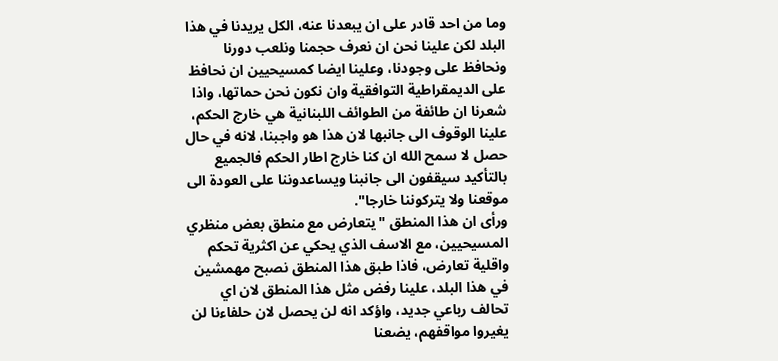وما من احد قادر على ان يبعدنا عنه، الكل يريدنا في هذا البلد لكن علينا نحن ان نعرف حجمنا ونلعب دورنا ونحافظ على وجودنا، وعلينا ايضا كمسيحيين ان نحافظ على الديمقراطية التوافقية وان نكون نحن حماتها، واذا شعرنا ان طائفة من الطوائف اللبنانية هي خارج الحكم، علينا الوقوف الى جانبها لان هذا هو واجبنا، لانه في حال حصل لا سمح الله ان كنا خارج اطار الحكم فالجميع بالتأكيد سيقفون الى جانبنا ويساعدوننا على العودة الى موقعنا ولا يتركوننا خارجا".
ورأى ان هذا المنطق "يتعارض مع منطق بعض منظري المسيحيين، مع الاسف الذي يحكي عن اكثرية تحكم واقلية تعارض، فاذا طبق هذا المنطق نصبح مهمشين في هذا البلد، علينا رفض مثل هذا المنطق لان اي تحالف رباعي جديد، واؤكد انه لن يحصل لان حلفاءنا لن يغيروا مواقفهم، يضعنا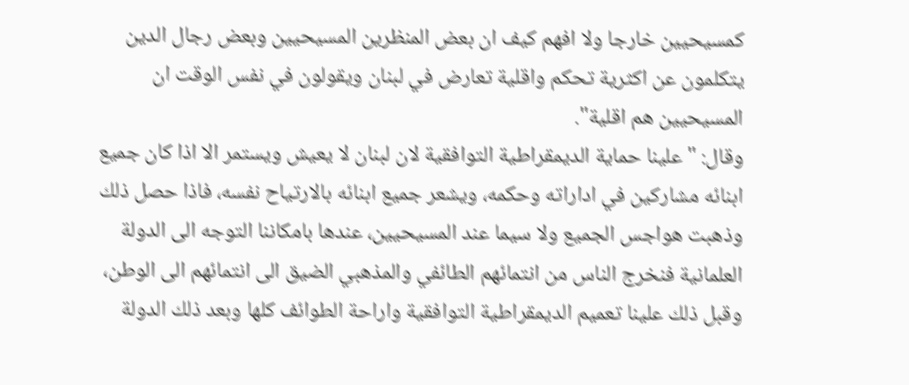كمسيحيين خارجا ولا افهم كيف ان بعض المنظرين المسيحيين وبعض رجال الدين يتكلمون عن اكثرية تحكم واقلية تعارض في لبنان ويقولون في نفس الوقت ان المسيحيين هم اقلية".
وقال: "علينا حماية الديمقراطية التوافقية لان لبنان لا يعيش ويستمر الا اذا كان جميع ابنائه مشاركين في اداراته وحكمه، ويشعر جميع ابنائه بالارتياح نفسه، فاذا حصل ذلك وذهبت هواجس الجميع ولا سيما عند المسيحيين، عندها بامكاننا التوجه الى الدولة العلمانية فنخرج الناس من انتمائهم الطائفي والمذهبي الضيق الى انتمائهم الى الوطن، وقبل ذلك علينا تعميم الديمقراطية التوافقية واراحة الطوائف كلها وبعد ذلك الدولة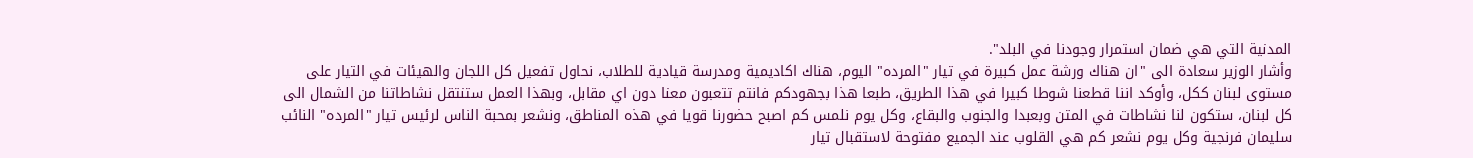المدنية التي هي ضمان استمرار وجودنا في البلد".
وأشار الوزير سعادة الى "ان هناك ورشة عمل كبيرة في تيار "المرده" اليوم، هناك اكاديمية ومدرسة قيادية للطلاب، نحاول تفعيل كل اللجان والهيئات في التيار على مستوى لبنان ككل، وأوكد اننا قطعنا شوطا كبيرا في هذا الطريق، طبعا هذا بجهودكم فانتم تتعبون معنا دون اي مقابل، وبهذا العمل ستنتقل نشاطاتنا من الشمال الى كل لبنان، ستكون لنا نشاطات في المتن وبعبدا والجنوب والبقاع، وكل يوم نلمس كم اصبح حضورنا قويا في هذه المناطق، ونشعر بمحبة الناس لرئيس تيار "المرده" النائب سليمان فرنجية وكل يوم نشعر كم هي القلوب عند الجميع مفتوحة لاستقبال تيار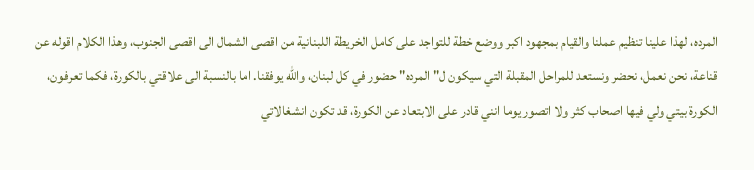المرده، لهذا علينا تنظيم عملنا والقيام بمجهود اكبر ووضع خطة للتواجد على كامل الخريطة اللبنانية من اقصى الشمال الى اقصى الجنوب، وهذا الكلام اقوله عن قناعة، نحن نعمل، نحضر ونستعد للمراحل المقبلة التي سيكون ل"المرده" حضور في كل لبنان، والله يوفقنا. اما بالنسبة الى علاقتي بالكورة، فكما تعرفون، الكورة بيتي ولي فيها اصحاب كثر ولا اتصور يوما انني قادر على الابتعاد عن الكورة، قد تكون انشغالاتي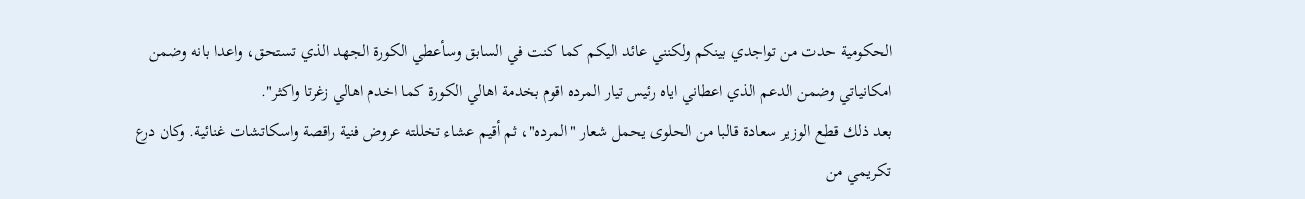الحكومية حدت من تواجدي بينكم ولكنني عائد اليكم كما كنت في السابق وسأعطي الكورة الجهد الذي تستحق، واعدا بانه وضمن امكانياتي وضمن الدعم الذي اعطاني اياه رئيس تيار المرده اقوم بخدمة اهالي الكورة كما اخدم اهالي زغرتا واكثر".
بعد ذلك قطع الوزير سعادة قالبا من الحلوى يحمل شعار "المرده"، ثم أقيم عشاء تخللته عروض فنية راقصة واسكاتشات غنائية. وكان درع تكريمي من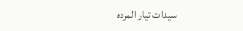سيدات تيار المرده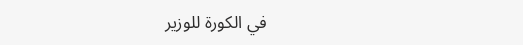في الكورة للوزير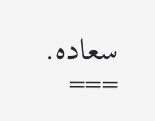سعاده.
===